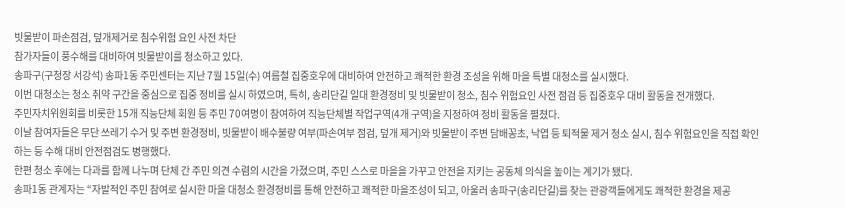빗물받이 파손점검, 덮개제거로 침수위험 요인 사전 차단
참가자들이 풍수해를 대비하여 빗물받이를 청소하고 있다.
송파구(구청장 서강석) 송파1동 주민센터는 지난 7월 15일(수) 여름철 집중호우에 대비하여 안전하고 쾌적한 환경 조성을 위해 마을 특별 대청소를 실시했다.
이번 대청소는 청소 취약 구간을 중심으로 집중 정비를 실시 하였으며, 특히, 송리단길 일대 환경정비 및 빗물받이 청소, 침수 위험요인 사전 점검 등 집중호우 대비 활동을 전개했다.
주민자치위원회를 비롯한 15개 직능단체 회원 등 주민 70여명이 참여하여 직능단체별 작업구역(4개 구역)을 지정하여 정비 활동을 펼쳤다.
이날 참여자들은 무단 쓰레기 수거 및 주변 환경정비, 빗물받이 배수불량 여부(파손여부 점검, 덮개 제거)와 빗물받이 주변 담배꽁초, 낙엽 등 퇴적물 제거 청소 실시, 침수 위험요인을 직접 확인하는 등 수해 대비 안전점검도 병행했다.
한편 청소 후에는 다과를 함께 나누며 단체 간 주민 의견 수렴의 시간을 가졌으며, 주민 스스로 마을을 가꾸고 안전을 지키는 공동체 의식을 높이는 계기가 됐다.
송파1동 관계자는 “자발적인 주민 참여로 실시한 마을 대청소 환경정비를 통해 안전하고 쾌적한 마을조성이 되고, 아울러 송파구(송리단길)를 찾는 관광객들에게도 쾌적한 환경을 제공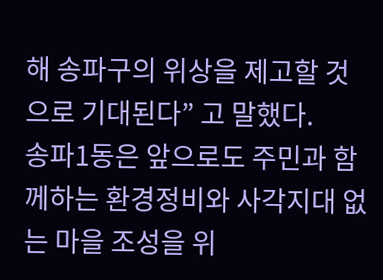해 송파구의 위상을 제고할 것으로 기대된다” 고 말했다.
송파1동은 앞으로도 주민과 함께하는 환경정비와 사각지대 없는 마을 조성을 위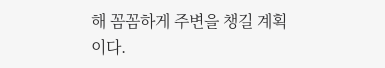해 꼼꼼하게 주변을 챙길 계획이다.